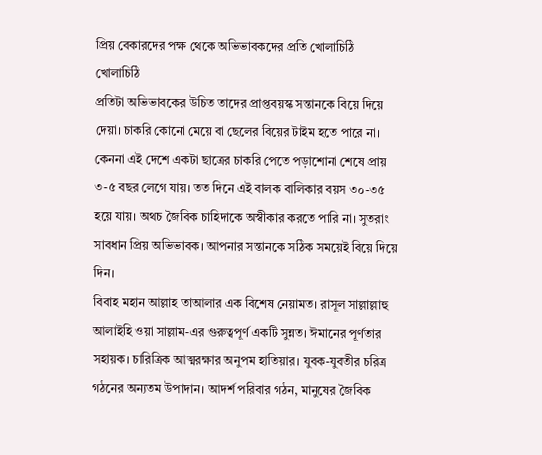প্রিয় বেকারদের পক্ষ থেকে অভিভাবকদের প্রতি খোলাচিঠি
খোলাচিঠি
প্রতিটা অভিভাবকের উচিত তাদের প্রাপ্তবয়স্ক সন্তানকে বিয়ে দিয়ে দেয়া। চাকরি কোনো মেয়ে বা ছেলের বিয়ের টাইম হতে পারে না। কেননা এই দেশে একটা ছাত্রের চাকরি পেতে পড়াশোনা শেষে প্রায় ৩-৫ বছর লেগে যায়। তত দিনে এই বালক বালিকার বয়স ৩০-৩৫ হয়ে যায়। অথচ জৈবিক চাহিদাকে অস্বীকার করতে পারি না। সুতরাং সাবধান প্রিয় অভিভাবক। আপনার সন্তানকে সঠিক সময়েই বিয়ে দিয়ে দিন।
বিবাহ মহান আল্লাহ তাআলার এক বিশেষ নেয়ামত। রাসূল সাল্লাল্লাহু আলাইহি ওয়া সাল্লাম-এর গুরুত্বপূর্ণ একটি সুন্নত। ঈমানের পূর্ণতার সহায়ক। চারিত্রিক আত্মরক্ষার অনুপম হাতিয়ার। যুবক-যুবতীর চরিত্র গঠনের অন্যতম উপাদান। আদর্শ পরিবার গঠন, মানুষের জৈবিক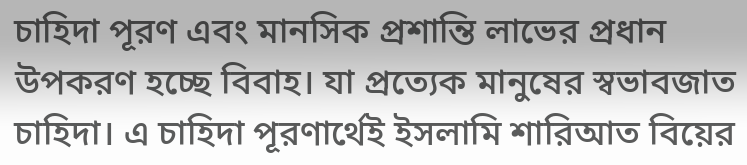চাহিদা পূরণ এবং মানসিক প্রশান্তি লাভের প্রধান উপকরণ হচ্ছে বিবাহ। যা প্রত্যেক মানুষের স্বভাবজাত চাহিদা। এ চাহিদা পূরণার্থেই ইসলামি শারিআত বিয়ের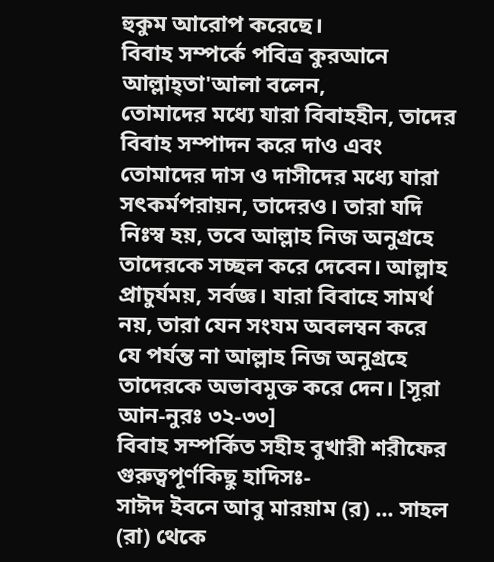হুকুম আরোপ করেছে।
বিবাহ সম্পর্কে পবিত্র কুরআনে আল্লাহ্তা'আলা বলেন,
তোমাদের মধ্যে যারা বিবাহহীন, তাদের বিবাহ সম্পাদন করে দাও এবং তোমাদের দাস ও দাসীদের মধ্যে যারা সৎকর্মপরায়ন, তাদেরও। তারা যদি নিঃস্ব হয়, তবে আল্লাহ নিজ অনুগ্রহে তাদেরকে সচ্ছল করে দেবেন। আল্লাহ প্রাচুর্যময়, সর্বজ্ঞ। যারা বিবাহে সামর্থ নয়, তারা যেন সংযম অবলম্বন করে যে পর্যন্ত না আল্লাহ নিজ অনুগ্রহে তাদেরকে অভাবমুক্ত করে দেন। [সূরা আন-নুরঃ ৩২-৩৩]
বিবাহ সম্পর্কিত সহীহ বুখারী শরীফের গুরুত্বপূর্ণকিছু হাদিসঃ-
সাঈদ ইবনে আবু মারয়াম (র) ... সাহল (রা) থেকে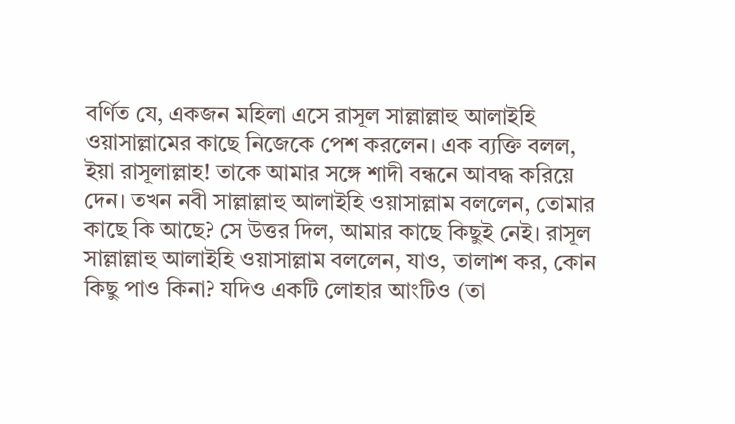বর্ণিত যে, একজন মহিলা এসে রাসূল সাল্লাল্লাহু আলাইহি ওয়াসাল্লামের কাছে নিজেকে পেশ করলেন। এক ব্যক্তি বলল, ইয়া রাসূলাল্লাহ! তাকে আমার সঙ্গে শাদী বন্ধনে আবদ্ধ করিয়ে দেন। তখন নবী সাল্লাল্লাহু আলাইহি ওয়াসাল্লাম বললেন, তোমার কাছে কি আছে? সে উত্তর দিল, আমার কাছে কিছুই নেই। রাসূল সাল্লাল্লাহু আলাইহি ওয়াসাল্লাম বললেন, যাও, তালাশ কর, কোন কিছু পাও কিনা? যদিও একটি লোহার আংটিও (তা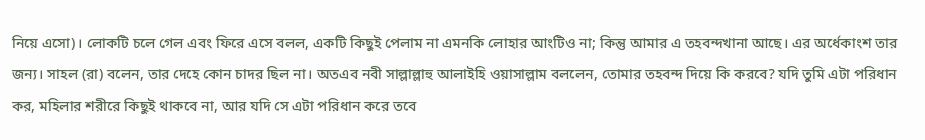নিয়ে এসো)। লোকটি চলে গেল এবং ফিরে এসে বলল, একটি কিছুই পেলাম না এমনকি লোহার আংটিও না; কিন্তু আমার এ তহবন্দখানা আছে। এর অর্ধেকাংশ তার জন্য। সাহল (রা) বলেন, তার দেহে কোন চাদর ছিল না। অতএব নবী সাল্লাল্লাহু আলাইহি ওয়াসাল্লাম বললেন, তোমার তহবন্দ দিয়ে কি করবে? যদি তুমি এটা পরিধান কর, মহিলার শরীরে কিছুই থাকবে না, আর যদি সে এটা পরিধান করে তবে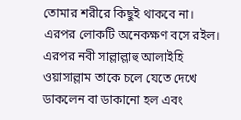তোমার শরীরে কিছুই থাকবে না। এরপর লোকটি অনেকক্ষণ বসে রইল। এরপর নবী সাল্লাল্লাহু আলাইহি ওয়াসাল্লাম তাকে চলে যেতে দেখে ডাকলেন বা ডাকানো হল এবং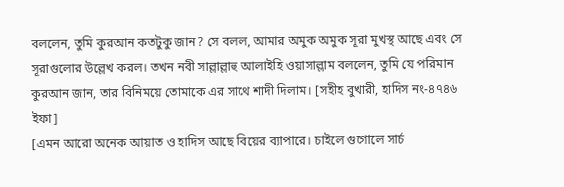বললেন, তুমি কুরআন কতটুকু জান? সে বলল, আমার অমুক অমুক সূরা মুখস্থ আছে এবং সে সূরাগুলোর উল্লেখ করল। তখন নবী সাল্লাল্লাহু আলাইহি ওয়াসাল্লাম বললেন, তুমি যে পরিমান কুরআন জান, তার বিনিময়ে তোমাকে এর সাথে শাদী দিলাম। [সহীহ বুখারী, হাদিস নং-৪৭৪৬ ইফা]
[এমন আরো অনেক আয়াত ও হাদিস আছে বিয়ের ব্যাপারে। চাইলে গুগোলে সার্চ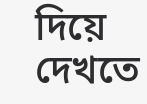দিয়ে দেখতে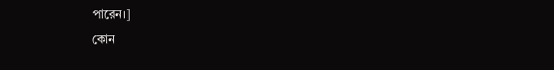পারেন।]
কোন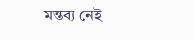মন্তব্য নেই